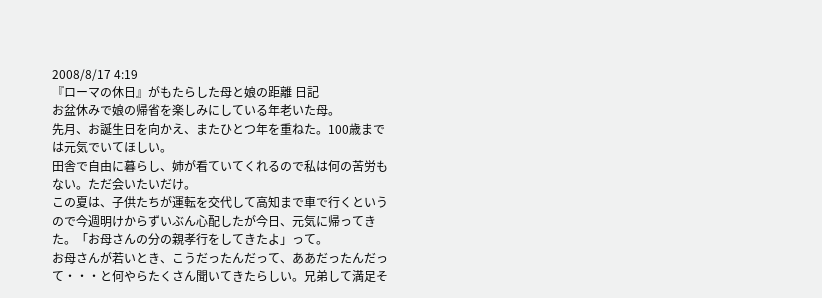2008/8/17 4:19
『ローマの休日』がもたらした母と娘の距離 日記
お盆休みで娘の帰省を楽しみにしている年老いた母。
先月、お誕生日を向かえ、またひとつ年を重ねた。100歳までは元気でいてほしい。
田舎で自由に暮らし、姉が看ていてくれるので私は何の苦労もない。ただ会いたいだけ。
この夏は、子供たちが運転を交代して高知まで車で行くというので今週明けからずいぶん心配したが今日、元気に帰ってきた。「お母さんの分の親孝行をしてきたよ」って。
お母さんが若いとき、こうだったんだって、ああだったんだって・・・と何やらたくさん聞いてきたらしい。兄弟して満足そ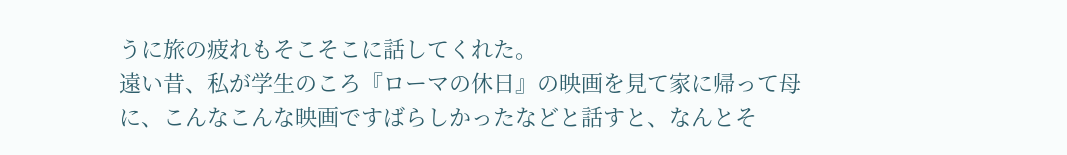うに旅の疲れもそこそこに話してくれた。
遠い昔、私が学生のころ『ローマの休日』の映画を見て家に帰って母に、こんなこんな映画ですばらしかったなどと話すと、なんとそ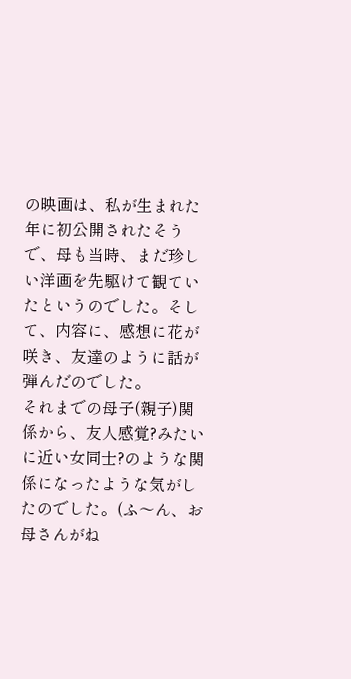の映画は、私が生まれた年に初公開されたそうで、母も当時、まだ珍しい洋画を先駆けて観ていたというのでした。そして、内容に、感想に花が咲き、友達のように話が弾んだのでした。
それまでの母子(親子)関係から、友人感覚?みたいに近い女同士?のような関係になったような気がしたのでした。(ふ〜ん、お母さんがね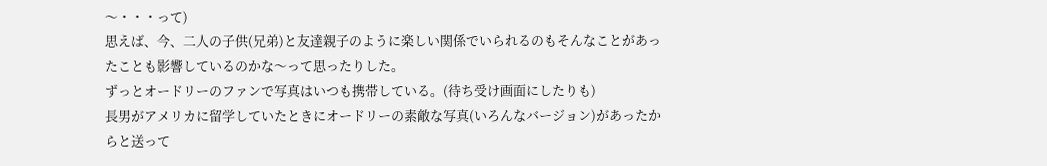〜・・・って)
思えば、今、二人の子供(兄弟)と友達親子のように楽しい関係でいられるのもそんなことがあったことも影響しているのかな〜って思ったりした。
ずっとオードリーのファンで写真はいつも携帯している。(待ち受け画面にしたりも)
長男がアメリカに留学していたときにオードリーの素敵な写真(いろんなバージョン)があったからと送って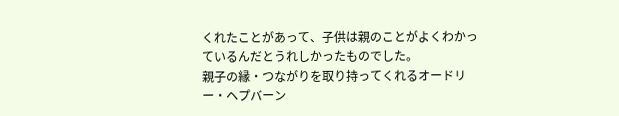くれたことがあって、子供は親のことがよくわかっているんだとうれしかったものでした。
親子の縁・つながりを取り持ってくれるオードリー・ヘプバーン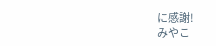に感謝!
みやこ